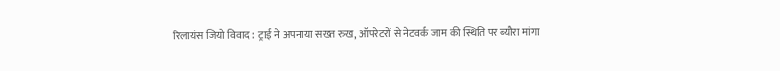रिलायंस जियो विवाद : ट्राई ने अपनाया सख्‍त रुख, ऑपरेटरों से नेटवर्क जाम की स्थिति पर ब्‍यौरा मांगा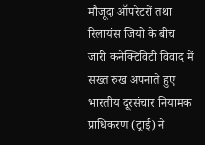मौजूदा ऑपरेटरों तथा रिलायंस जियो के बीच जारी कनेक्टिविटी विवाद में सख्त रुख अपनाते हुए भारतीय दूरसंचार नियामक प्राधिकरण (ट्राई) ने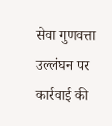सेवा गुणवत्ता उल्लंघन पर कार्रवाई की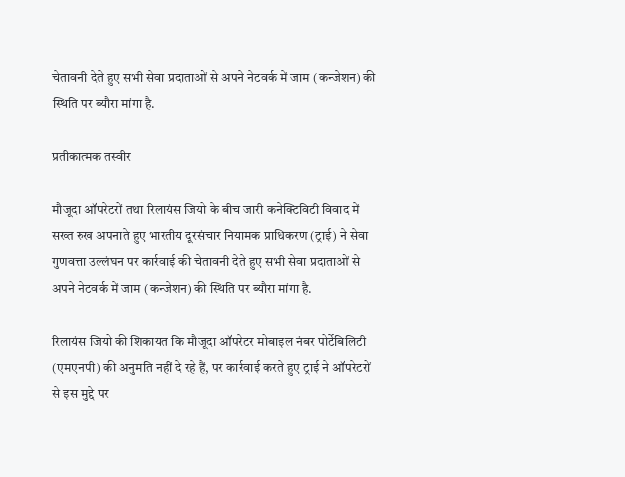चेतावनी देते हुए सभी सेवा प्रदाताओं से अपने नेटवर्क में जाम (कन्जेशन) की स्थिति पर ब्‍यौरा मांगा है.

प्रतीकात्‍मक तस्‍वीर

मौजूदा ऑपरेटरों तथा रिलायंस जियो के बीच जारी कनेक्टिविटी विवाद में सख्त रुख अपनाते हुए भारतीय दूरसंचार नियामक प्राधिकरण (ट्राई) ने सेवा गुणवत्ता उल्लंघन पर कार्रवाई की चेतावनी देते हुए सभी सेवा प्रदाताओं से अपने नेटवर्क में जाम (कन्जेशन) की स्थिति पर ब्‍यौरा मांगा है.

रिलायंस जियो की शिकायत कि मौजूदा ऑपरेटर मोबाइल नंबर पोर्टेबिलिटी (एमएनपी) की अनुमति नहीं दे रहे हैं, पर कार्रवाई करते हुए ट्राई ने ऑपरेटरों से इस मुद्दे पर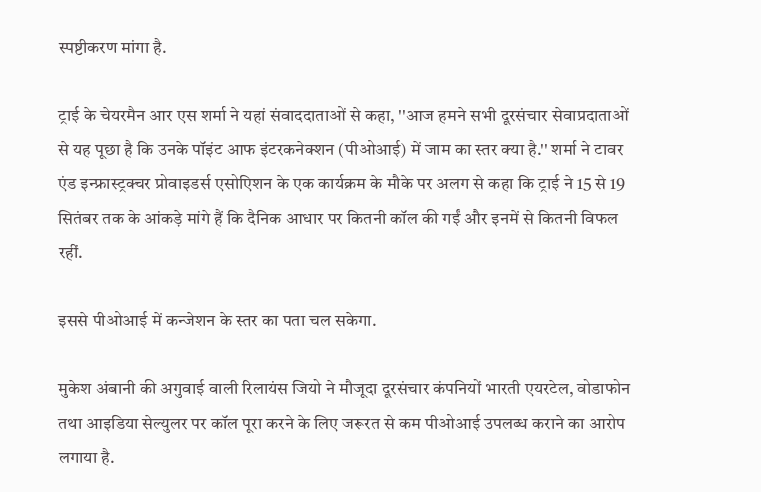स्पष्टीकरण मांगा है.

ट्राई के चेयरमैन आर एस शर्मा ने यहां संवाददाताओं से कहा, ''आज हमने सभी दूरसंचार सेवाप्रदाताओं से यह पूछा है कि उनके पॉइंट आफ इंटरकनेक्शन (पीओआई) में जाम का स्तर क्या है.'' शर्मा ने टावर एंड इन्फ्रास्ट्रक्चर प्रोवाइडर्स एसोएिशन के एक कार्यक्रम के मौके पर अलग से कहा कि ट्राई ने 15 से 19 सितंबर तक के आंकड़े मांगे हैं कि दैनिक आधार पर कितनी कॉल की गईं और इनमें से कितनी विफल रहीं.

इससे पीओआई में कन्जेशन के स्तर का पता चल सकेगा.

मुकेश अंबानी की अगुवाई वाली रिलायंस जियो ने मौजूदा दूरसंचार कंपनियों भारती एयरटेल, वोडाफोन तथा आइडिया सेल्युलर पर कॉल पूरा करने के लिए जरूरत से कम पीओआई उपलब्ध कराने का आरोप लगाया है.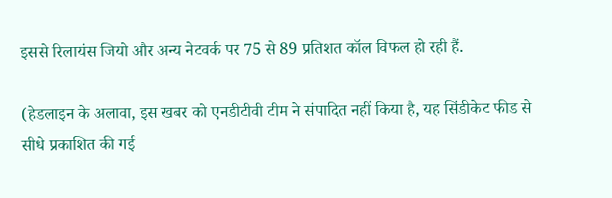इससे रिलायंस जियो और अन्य नेटवर्क पर 75 से 89 प्रतिशत कॉल विफल हो रही हैं.

(हेडलाइन के अलावा, इस खबर को एनडीटीवी टीम ने संपादित नहीं किया है, यह सिंडीकेट फीड से सीधे प्रकाशित की गई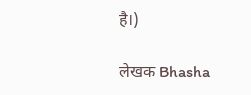है।)

लेखक Bhasha